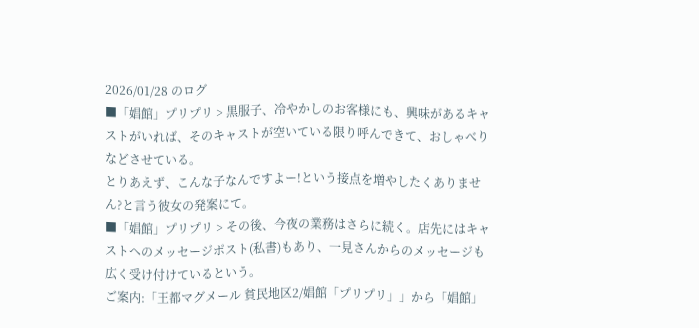2026/01/28 のログ
■「娼館」プリプリ > 黒服子、冷やかしのお客様にも、興味があるキャストがいれば、そのキャストが空いている限り呼んできて、おしゃべりなどさせている。
とりあえず、こんな子なんですよー!という接点を増やしたくありません?と言う彼女の発案にて。
■「娼館」プリプリ > その後、今夜の業務はさらに続く。店先にはキャストへのメッセージポスト(私書)もあり、一見さんからのメッセージも広く受け付けているという。
ご案内:「王都マグメール 貧民地区2/娼館「プリプリ」」から「娼館」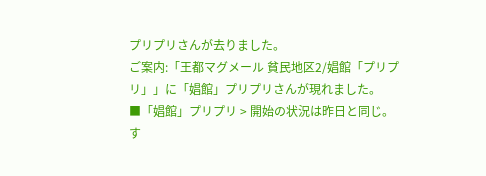プリプリさんが去りました。
ご案内:「王都マグメール 貧民地区2/娼館「プリプリ」」に「娼館」プリプリさんが現れました。
■「娼館」プリプリ > 開始の状況は昨日と同じ。す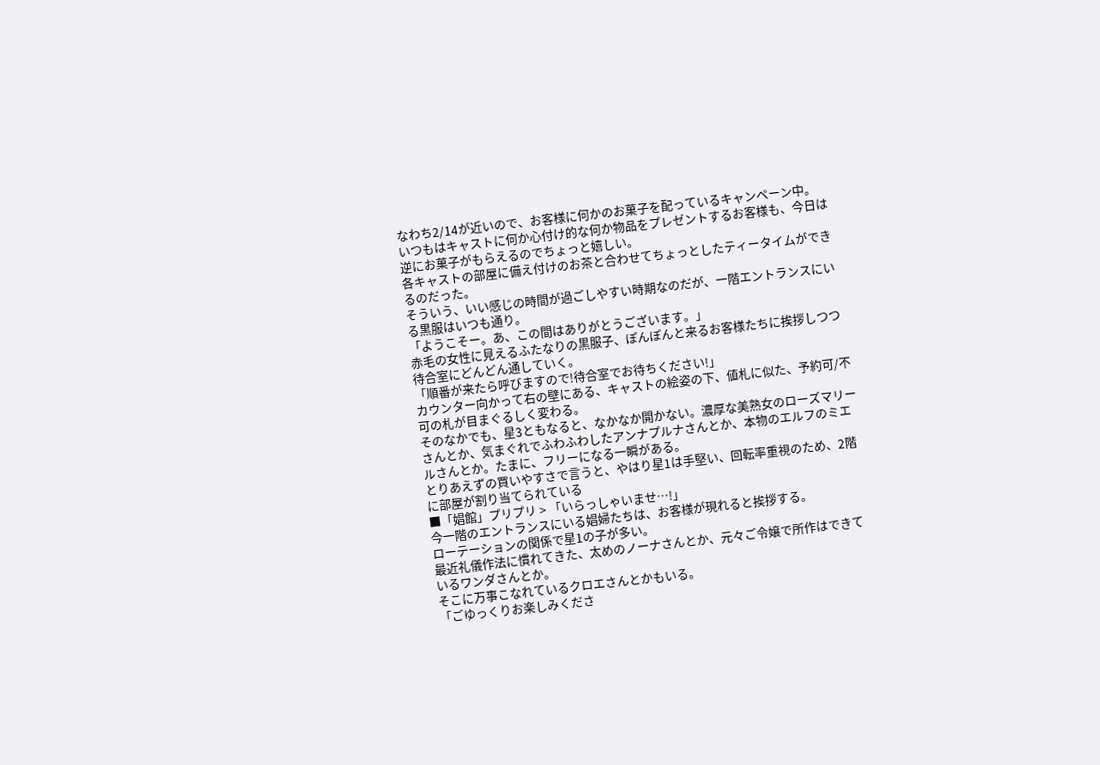なわち2/14が近いので、お客様に何かのお菓子を配っているキャンペーン中。
いつもはキャストに何か心付け的な何か物品をプレゼントするお客様も、今日は逆にお菓子がもらえるのでちょっと嬉しい。
各キャストの部屋に備え付けのお茶と合わせてちょっとしたティータイムができるのだった。
そういう、いい感じの時間が過ごしやすい時期なのだが、一階エントランスにいる黒服はいつも通り。
「ようこそー。あ、この間はありがとうございます。」
赤毛の女性に見えるふたなりの黒服子、ぽんぽんと来るお客様たちに挨拶しつつ待合室にどんどん通していく。
「順番が来たら呼びますので!待合室でお待ちください!」
カウンター向かって右の壁にある、キャストの絵姿の下、値札に似た、予約可/不可の札が目まぐるしく変わる。
そのなかでも、星3ともなると、なかなか開かない。濃厚な美熟女のローズマリーさんとか、気まぐれでふわふわしたアンナプルナさんとか、本物のエルフのミエルさんとか。たまに、フリーになる一瞬がある。
とりあえずの買いやすさで言うと、やはり星1は手堅い、回転率重視のため、2階に部屋が割り当てられている
■「娼館」プリプリ > 「いらっしゃいませ…!」
今一階のエントランスにいる娼婦たちは、お客様が現れると挨拶する。
ローテーションの関係で星1の子が多い。
最近礼儀作法に慣れてきた、太めのノーナさんとか、元々ご令嬢で所作はできているワンダさんとか。
そこに万事こなれているクロエさんとかもいる。
「ごゆっくりお楽しみくださ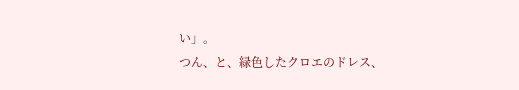い」。
つん、と、緑色したクロエのドレス、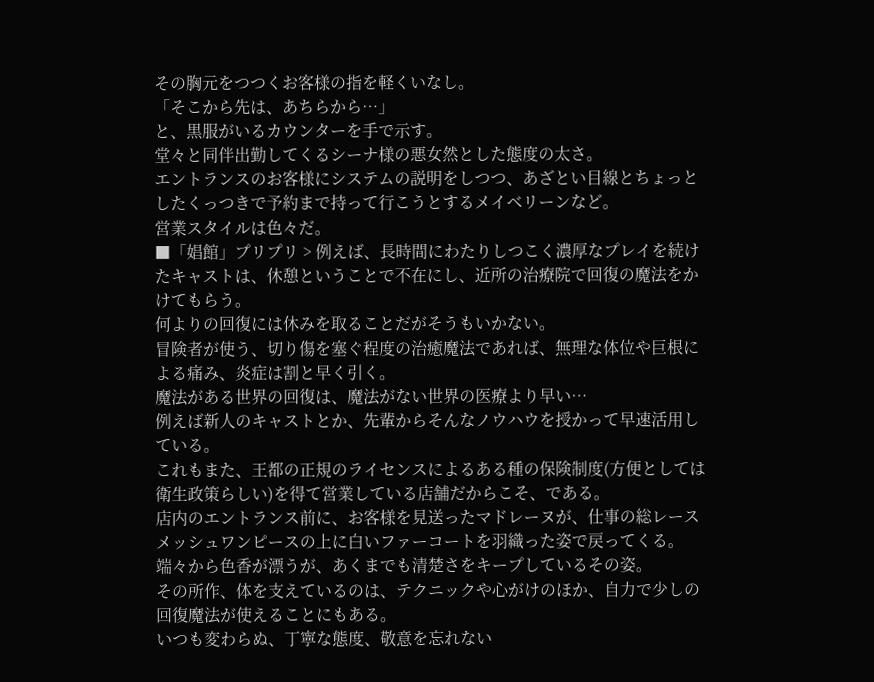その胸元をつつくお客様の指を軽くいなし。
「そこから先は、あちらから…」
と、黒服がいるカウンターを手で示す。
堂々と同伴出勤してくるシーナ様の悪女然とした態度の太さ。
エントランスのお客様にシステムの説明をしつつ、あざとい目線とちょっとしたくっつきで予約まで持って行こうとするメイベリーンなど。
営業スタイルは色々だ。
■「娼館」プリプリ > 例えば、長時間にわたりしつこく濃厚なプレイを続けたキャストは、休憩ということで不在にし、近所の治療院で回復の魔法をかけてもらう。
何よりの回復には休みを取ることだがそうもいかない。
冒険者が使う、切り傷を塞ぐ程度の治癒魔法であれば、無理な体位や巨根による痛み、炎症は割と早く引く。
魔法がある世界の回復は、魔法がない世界の医療より早い…
例えば新人のキャストとか、先輩からそんなノウハウを授かって早速活用している。
これもまた、王都の正規のライセンスによるある種の保険制度(方便としては衛生政策らしい)を得て営業している店舗だからこそ、である。
店内のエントランス前に、お客様を見送ったマドレーヌが、仕事の総レースメッシュワンピースの上に白いファーコートを羽織った姿で戻ってくる。
端々から色香が漂うが、あくまでも清楚さをキープしているその姿。
その所作、体を支えているのは、テクニックや心がけのほか、自力で少しの回復魔法が使えることにもある。
いつも変わらぬ、丁寧な態度、敬意を忘れない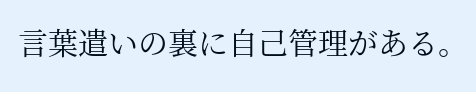言葉遣いの裏に自己管理がある。